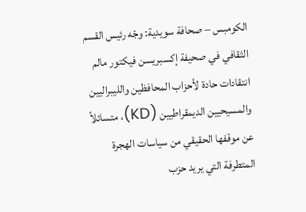الكومبس – صحافة سويدية: وجّه رئيس القسم الثقافي في صحيفة إكسبريسن فيكتور مالم انتقادات حادة لأحزاب المحافظين والليبراليين والمسيحيين الديمقراطيين (KD)، متسائلاً عن موقفها الحقيقي من سياسات الهجرة المتطرفة التي يريد حزب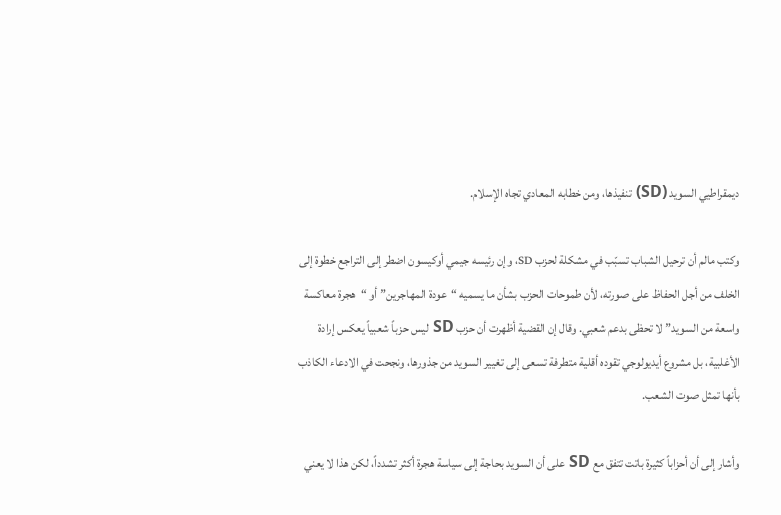ديمقراطيي السويد (SD) تنفيذها، ومن خطابه المعادي تجاه الإسلام.

وكتب مالم أن ترحيل الشباب تسبّب في مشكلة لحزب SD، وإن رئيسه جيمي أوكيسون اضطر إلى التراجع خطوة إلى الخلف من أجل الحفاظ على صورته، لأن طموحات الحزب بشأن ما يسميه “عودة المهاجرين” أو “هجرة معاكسة واسعة من السويد” لا تحظى بدعم شعبي. وقال إن القضية أظهرت أن حزب SD ليس حزباً شعبياً يعكس إرادة الأغلبية، بل مشروع أيديولوجي تقوده أقلية متطرفة تسعى إلى تغيير السويد من جذورها، ونجحت في الادعاء الكاذب بأنها تمثل صوت الشعب.

وأشار إلى أن أحزاباً كثيرة باتت تتفق مع SD على أن السويد بحاجة إلى سياسة هجرة أكثر تشدداً، لكن هذا لا يعني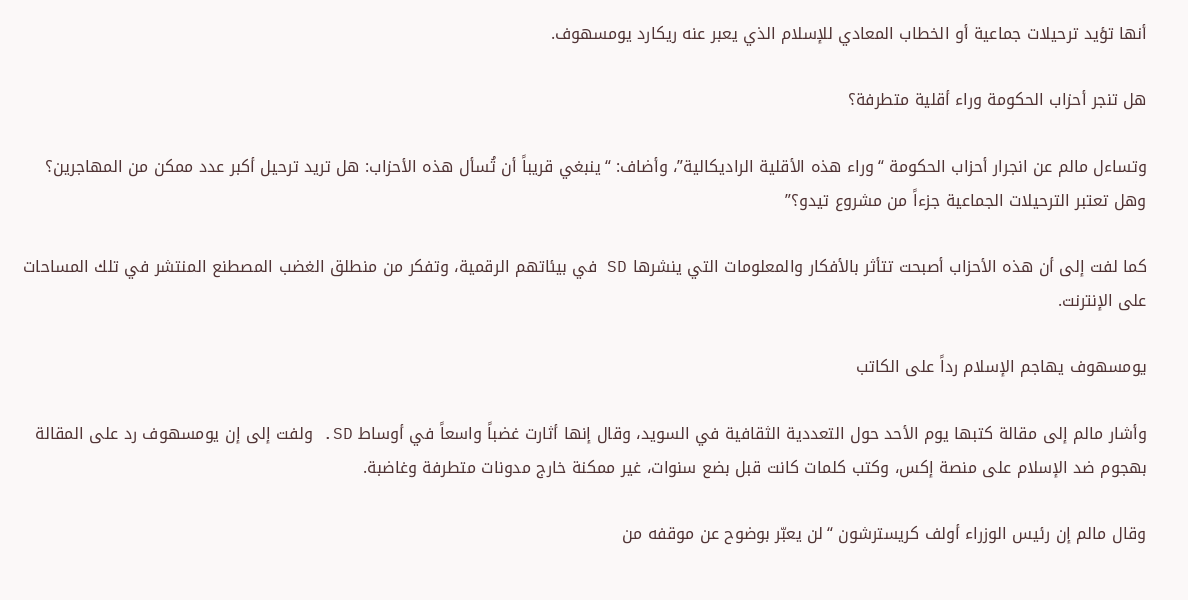أنها تؤيد ترحيلات جماعية أو الخطاب المعادي للإسلام الذي يعبر عنه ريكارد يومسهوف.

هل تنجر أحزاب الحكومة وراء أقلية متطرفة؟

وتساءل مالم عن انجرار أحزاب الحكومة “وراء هذه الأقلية الراديكالية”، وأضاف: “ينبغي قريباً أن تُسأل هذه الأحزاب: هل تريد ترحيل أكبر عدد ممكن من المهاجرين؟ وهل تعتبر الترحيلات الجماعية جزءاً من مشروع تيدو؟”

كما لفت إلى أن هذه الأحزاب أصبحت تتأثر بالأفكار والمعلومات التي ينشرها SD في بيئاتهم الرقمية، وتفكر من منطلق الغضب المصطنع المنتشر في تلك المساحات على الإنترنت.

يومسهوف يهاجم الإسلام رداً على الكاتب

وأشار مالم إلى مقالة كتبها يوم الأحد حول التعددية الثقافية في السويد، وقال إنها أثارت غضباً واسعاً في أوساط SD. ولفت إلى إن يومسهوف رد على المقالة بهجوم ضد الإسلام على منصة إكس، وكتب كلمات كانت قبل بضع سنوات، غير ممكنة خارج مدونات متطرفة وغاضبة.

وقال مالم إن رئيس الوزراء أولف كريسترشون “لن يعبّر بوضوح عن موقفه من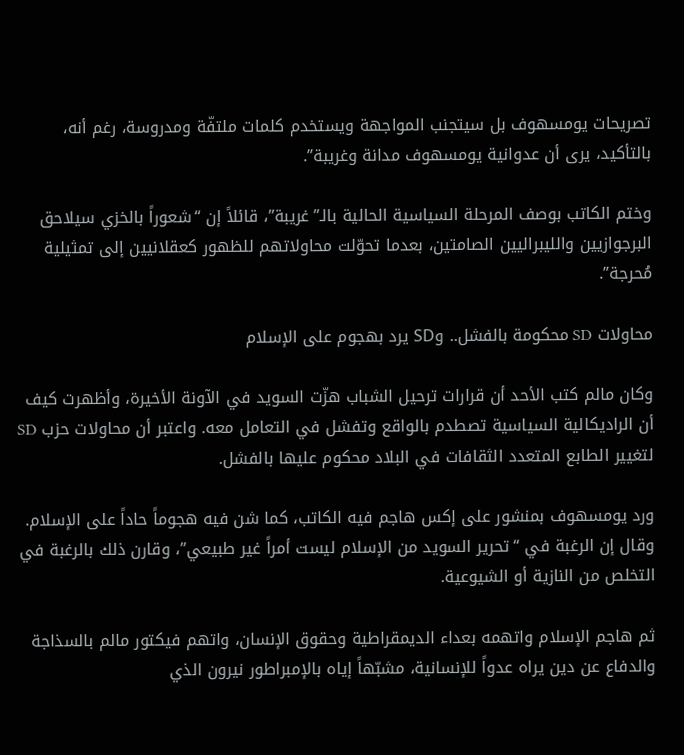تصريحات يومسهوف بل سيتجنب المواجهة ويستخدم كلمات ملتفّة ومدروسة، رغم أنه، بالتأكيد، يرى أن عدوانية يومسهوف مدانة وغريبة”.

وختم الكاتب بوصف المرحلة السياسية الحالية بالـ”غريبة”، قائلاً إن “شعوراً بالخزي سيلاحق البرجوازيين والليبراليين الصامتين، بعدما تحوّلت محاولاتهم للظهور كعقلانيين إلى تمثيلية مُحرجة”.

محاولات SD محكومة بالفشل.. وSD يرد بهجوم على الإسلام

وكان مالم كتب الأحد أن قرارات ترحيل الشباب هزّت السويد في الآونة الأخيرة، وأظهرت كيف أن الراديكالية السياسية تصطدم بالواقع وتفشل في التعامل معه. واعتبر أن محاولات حزب SD لتغيير الطابع المتعدد الثقافات في البلاد محكوم عليها بالفشل.

ورد يومسهوف بمنشور على إكس هاجم فيه الكاتب، كما شن فيه هجوماً حاداً على الإسلام. وقال إن الرغبة في “تحرير السويد من الإسلام ليست أمراً غير طبيعي”، وقارن ذلك بالرغبة في التخلص من النازية أو الشيوعية.

ثم هاجم الإسلام واتهمه بعداء الديمقراطية وحقوق الإنسان، واتهم فيكتور مالم بالسذاجة والدفاع عن دين يراه عدواً للإنسانية، مشبّهاً إياه بالإمبراطور نيرون الذي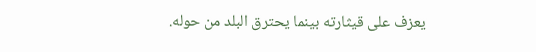يعزف على قيثارته بينما يحترق البلد من حوله.